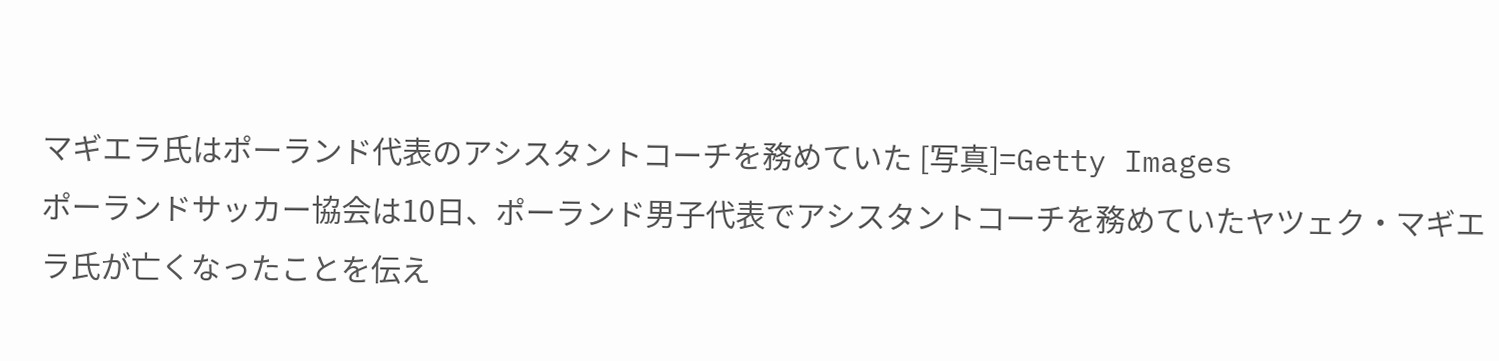マギエラ氏はポーランド代表のアシスタントコーチを務めていた [写真]=Getty Images
ポーランドサッカー協会は10日、ポーランド男子代表でアシスタントコーチを務めていたヤツェク・マギエラ氏が亡くなったことを伝え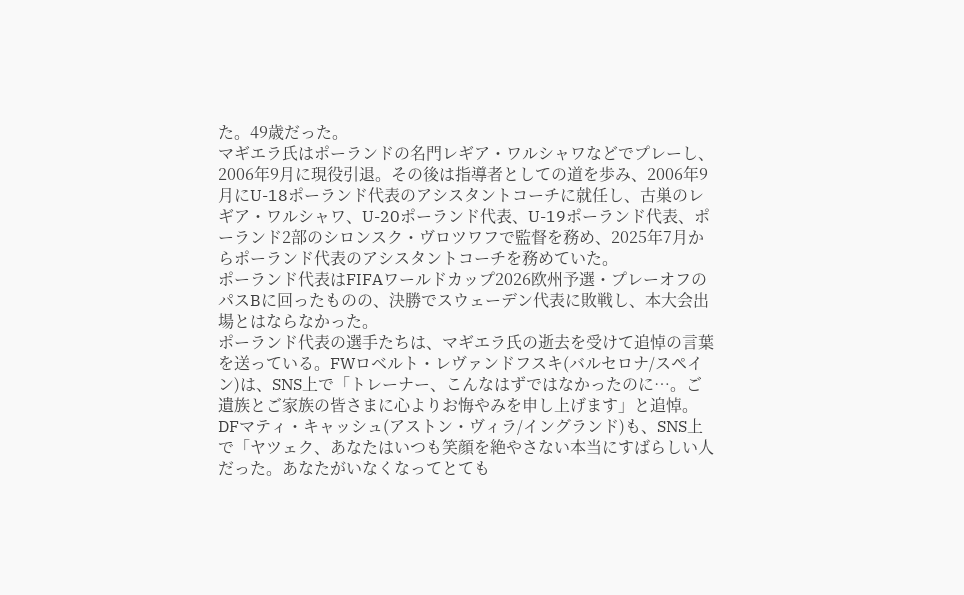た。49歳だった。
マギエラ氏はポーランドの名門レギア・ワルシャワなどでプレーし、2006年9月に現役引退。その後は指導者としての道を歩み、2006年9月にU-18ポーランド代表のアシスタントコーチに就任し、古巣のレギア・ワルシャワ、U-20ポーランド代表、U-19ポーランド代表、ポーランド2部のシロンスク・ヴロツワフで監督を務め、2025年7月からポーランド代表のアシスタントコーチを務めていた。
ポーランド代表はFIFAワールドカップ2026欧州予選・プレーオフのパスBに回ったものの、決勝でスウェーデン代表に敗戦し、本大会出場とはならなかった。
ポーランド代表の選手たちは、マギエラ氏の逝去を受けて追悼の言葉を送っている。FWロベルト・レヴァンドフスキ(バルセロナ/スペイン)は、SNS上で「トレーナー、こんなはずではなかったのに…。ご遺族とご家族の皆さまに心よりお悔やみを申し上げます」と追悼。DFマティ・キャッシュ(アストン・ヴィラ/イングランド)も、SNS上で「ヤツェク、あなたはいつも笑顔を絶やさない本当にすばらしい人だった。あなたがいなくなってとても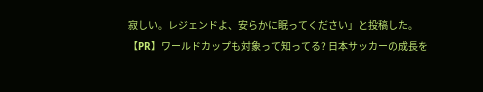寂しい。レジェンドよ、安らかに眠ってください」と投稿した。
【PR】ワールドカップも対象って知ってる? 日本サッカーの成長を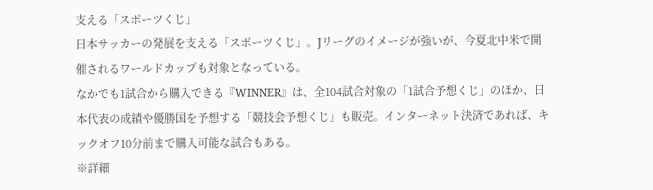支える「スポーツくじ」
日本サッカーの発展を支える「スポーツくじ」。Jリーグのイメージが強いが、今夏北中米で開催されるワールドカップも対象となっている。
なかでも1試合から購入できる『WINNER』は、全104試合対象の「1試合予想くじ」のほか、日本代表の成績や優勝国を予想する「競技会予想くじ」も販売。インターネット決済であれば、キックオフ10分前まで購入可能な試合もある。
※詳細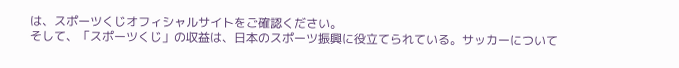は、スポーツくじオフィシャルサイトをご確認ください。
そして、「スポーツくじ」の収益は、日本のスポーツ振興に役立てられている。サッカーについて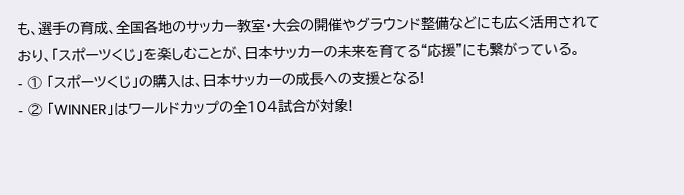も、選手の育成、全国各地のサッカー教室・大会の開催やグラウンド整備などにも広く活用されており、「スポーツくじ」を楽しむことが、日本サッカーの未来を育てる“応援”にも繋がっている。
- ① 「スポーツくじ」の購入は、日本サッカーの成長への支援となる!
- ② 「WINNER」はワールドカップの全104試合が対象!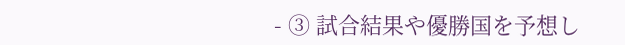- ③ 試合結果や優勝国を予想し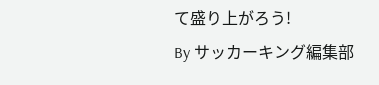て盛り上がろう!
By サッカーキング編集部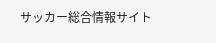サッカー総合情報サイト